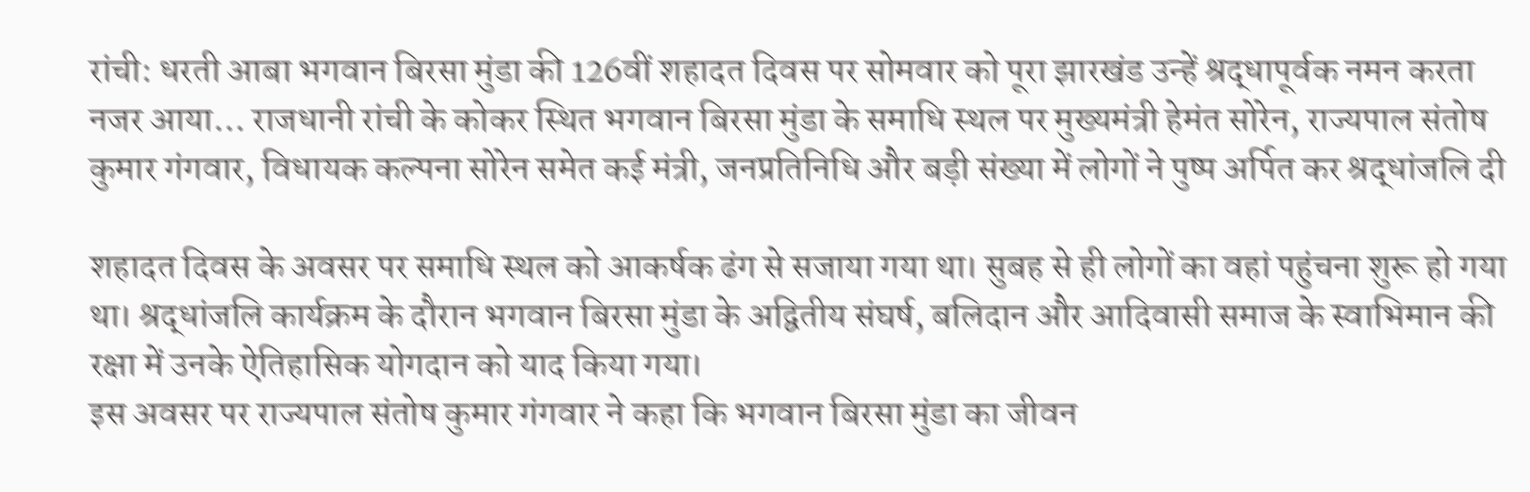रांची: धरती आबा भगवान बिरसा मुंडा की 126वीं शहादत दिवस पर सोमवार को पूरा झारखंड उन्हें श्रद्धापूर्वक नमन करता नजर आया… राजधानी रांची के कोकर स्थित भगवान बिरसा मुंडा के समाधि स्थल पर मुख्यमंत्री हेमंत सोरेन, राज्यपाल संतोष कुमार गंगवार, विधायक कल्पना सोरेन समेत कई मंत्री, जनप्रतिनिधि और बड़ी संख्या में लोगों ने पुष्प अर्पित कर श्रद्धांजलि दी

शहादत दिवस के अवसर पर समाधि स्थल को आकर्षक ढंग से सजाया गया था। सुबह से ही लोगों का वहां पहुंचना शुरू हो गया था। श्रद्धांजलि कार्यक्रम के दौरान भगवान बिरसा मुंडा के अद्वितीय संघर्ष, बलिदान और आदिवासी समाज के स्वाभिमान की रक्षा में उनके ऐतिहासिक योगदान को याद किया गया।
इस अवसर पर राज्यपाल संतोष कुमार गंगवार ने कहा कि भगवान बिरसा मुंडा का जीवन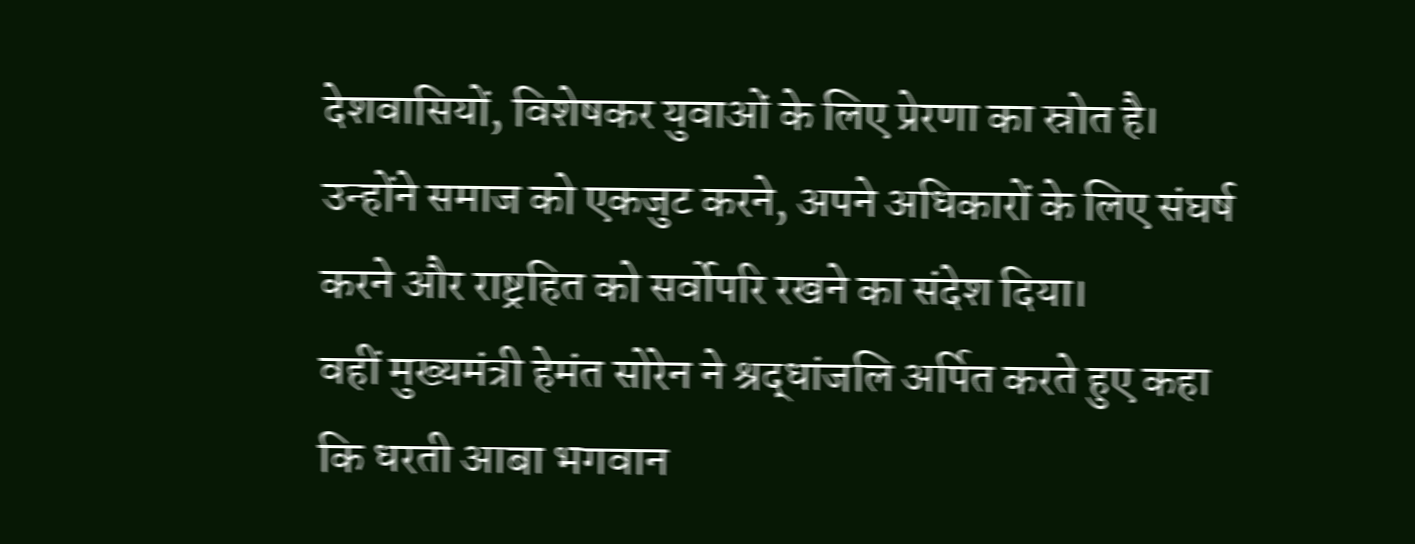देशवासियों, विशेषकर युवाओं के लिए प्रेरणा का स्रोत है। उन्होंने समाज को एकजुट करने, अपने अधिकारों के लिए संघर्ष करने और राष्ट्रहित को सर्वोपरि रखने का संदेश दिया।
वहीं मुख्यमंत्री हेमंत सोरेन ने श्रद्धांजलि अर्पित करते हुए कहा कि धरती आबा भगवान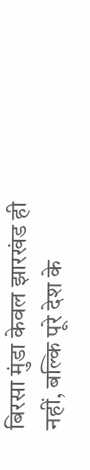बिरसा मुंडा केवल झारखंड ही नहीं, बल्कि पूरे देश के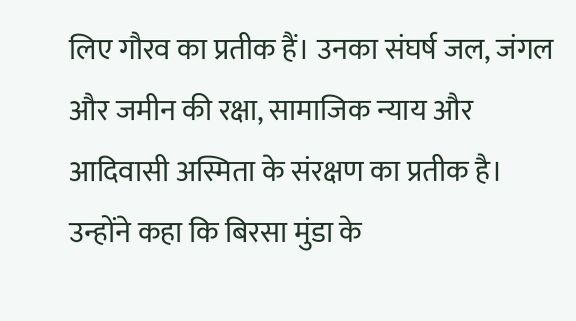लिए गौरव का प्रतीक हैं। उनका संघर्ष जल, जंगल और जमीन की रक्षा, सामाजिक न्याय और आदिवासी अस्मिता के संरक्षण का प्रतीक है। उन्होंने कहा कि बिरसा मुंडा के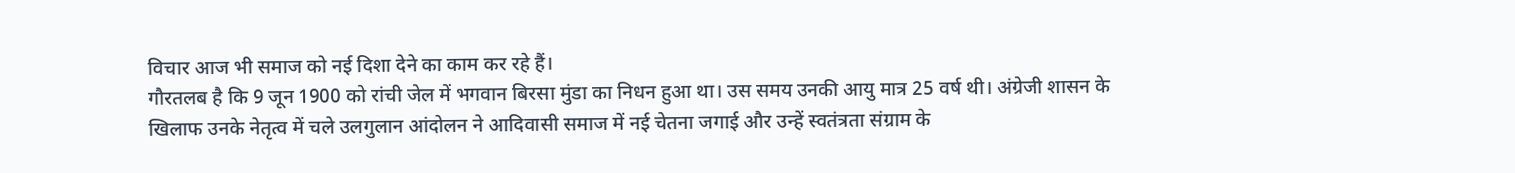विचार आज भी समाज को नई दिशा देने का काम कर रहे हैं।
गौरतलब है कि 9 जून 1900 को रांची जेल में भगवान बिरसा मुंडा का निधन हुआ था। उस समय उनकी आयु मात्र 25 वर्ष थी। अंग्रेजी शासन के खिलाफ उनके नेतृत्व में चले उलगुलान आंदोलन ने आदिवासी समाज में नई चेतना जगाई और उन्हें स्वतंत्रता संग्राम के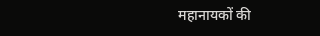महानायकों की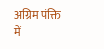अग्रिम पंक्ति में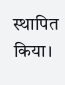स्थापित किया।